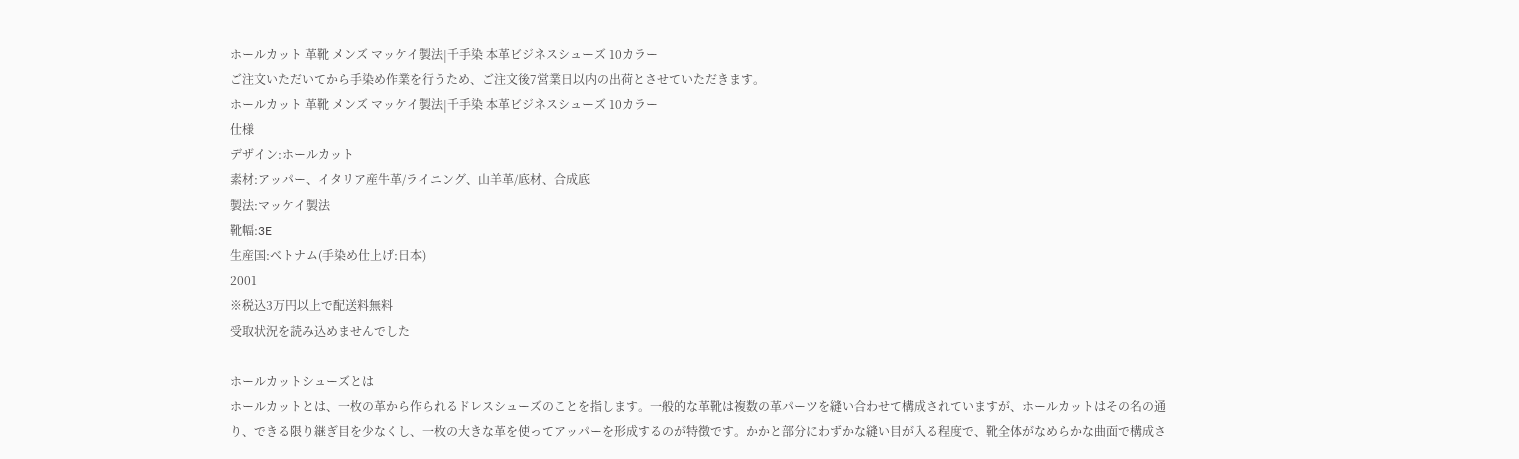ホールカット 革靴 メンズ マッケイ製法|千手染 本革ビジネスシューズ 10カラー
ご注文いただいてから手染め作業を行うため、ご注文後7営業日以内の出荷とさせていただきます。
ホールカット 革靴 メンズ マッケイ製法|千手染 本革ビジネスシューズ 10カラー
仕様
デザイン:ホールカット
素材:アッパー、イタリア産牛革/ライニング、山羊革/底材、合成底
製法:マッケイ製法
靴幅:3E
生産国:ベトナム(手染め仕上げ:日本)
2001
※税込3万円以上で配送料無料
受取状況を読み込めませんでした

ホールカットシューズとは
ホールカットとは、一枚の革から作られるドレスシューズのことを指します。一般的な革靴は複数の革パーツを縫い合わせて構成されていますが、ホールカットはその名の通り、できる限り継ぎ目を少なくし、一枚の大きな革を使ってアッパーを形成するのが特徴です。かかと部分にわずかな縫い目が入る程度で、靴全体がなめらかな曲面で構成さ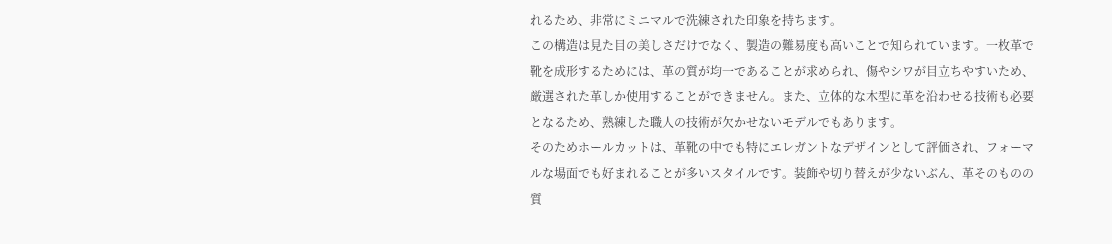れるため、非常にミニマルで洗練された印象を持ちます。
この構造は見た目の美しさだけでなく、製造の難易度も高いことで知られています。一枚革で靴を成形するためには、革の質が均一であることが求められ、傷やシワが目立ちやすいため、厳選された革しか使用することができません。また、立体的な木型に革を沿わせる技術も必要となるため、熟練した職人の技術が欠かせないモデルでもあります。
そのためホールカットは、革靴の中でも特にエレガントなデザインとして評価され、フォーマルな場面でも好まれることが多いスタイルです。装飾や切り替えが少ないぶん、革そのものの質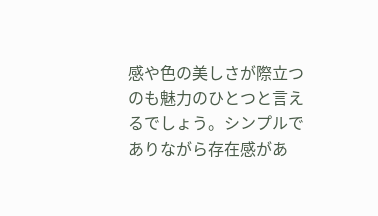感や色の美しさが際立つのも魅力のひとつと言えるでしょう。シンプルでありながら存在感があ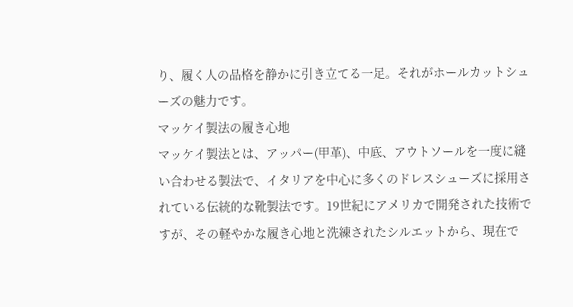り、履く人の品格を静かに引き立てる一足。それがホールカットシューズの魅力です。
マッケイ製法の履き心地
マッケイ製法とは、アッパー(甲革)、中底、アウトソールを一度に縫い合わせる製法で、イタリアを中心に多くのドレスシューズに採用されている伝統的な靴製法です。19世紀にアメリカで開発された技術ですが、その軽やかな履き心地と洗練されたシルエットから、現在で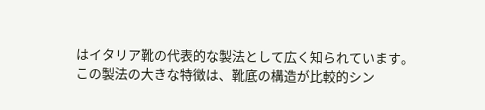はイタリア靴の代表的な製法として広く知られています。
この製法の大きな特徴は、靴底の構造が比較的シン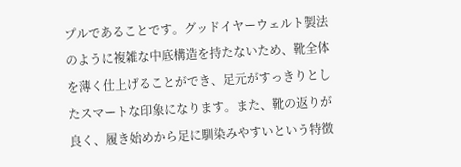プルであることです。グッドイヤーウェルト製法のように複雑な中底構造を持たないため、靴全体を薄く仕上げることができ、足元がすっきりとしたスマートな印象になります。また、靴の返りが良く、履き始めから足に馴染みやすいという特徴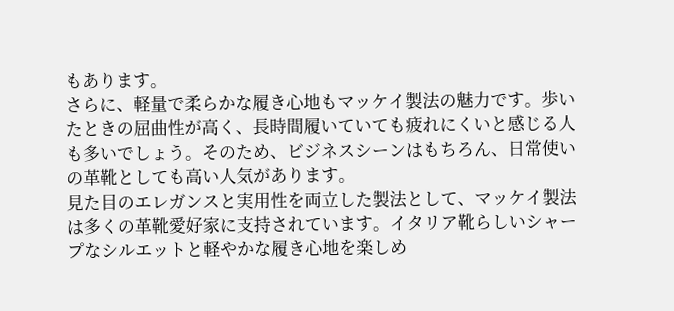もあります。
さらに、軽量で柔らかな履き心地もマッケイ製法の魅力です。歩いたときの屈曲性が高く、長時間履いていても疲れにくいと感じる人も多いでしょう。そのため、ビジネスシーンはもちろん、日常使いの革靴としても高い人気があります。
見た目のエレガンスと実用性を両立した製法として、マッケイ製法は多くの革靴愛好家に支持されています。イタリア靴らしいシャープなシルエットと軽やかな履き心地を楽しめ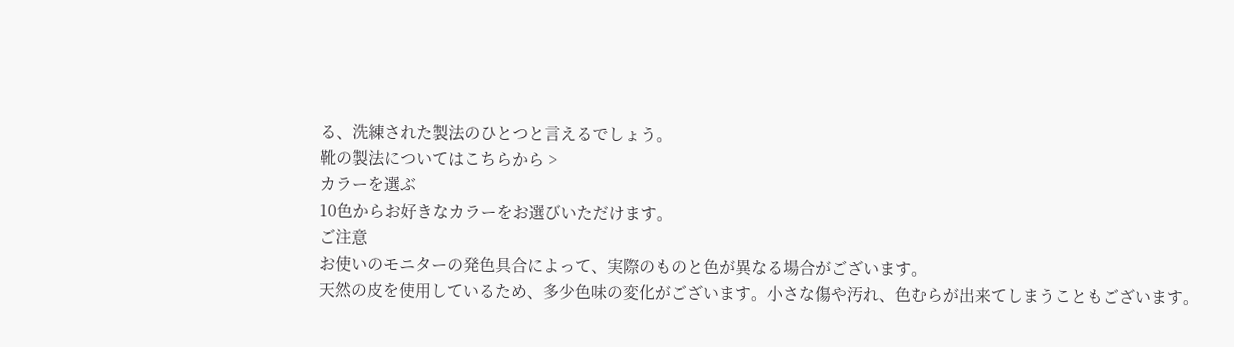る、洗練された製法のひとつと言えるでしょう。
靴の製法についてはこちらから >
カラーを選ぶ
10色からお好きなカラーをお選びいただけます。
ご注意
お使いのモニターの発色具合によって、実際のものと色が異なる場合がございます。
天然の皮を使用しているため、多少色味の変化がございます。小さな傷や汚れ、色むらが出来てしまうこともございます。